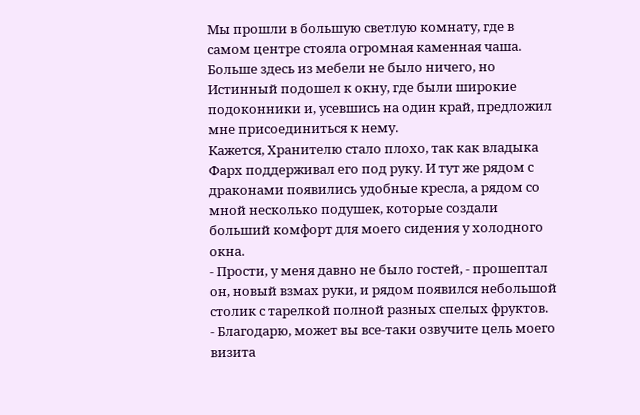Мы прошли в большую светлую комнату, где в самом центре стояла огромная каменная чаша. Больше здесь из мебели не было ничего, но Истинный подошел к окну, где были широкие подоконники и, усевшись на один край, предложил мне присоединиться к нему.
Кажется, Хранителю стало плохо, так как владыка Фарх поддерживал его под руку. И тут же рядом с драконами появились удобные кресла, а рядом со мной несколько подушек, которые создали больший комфорт для моего сидения у холодного окна.
- Прости, у меня давно не было гостей, - прошептал он, новый взмах руки, и рядом появился небольшой столик с тарелкой полной разных спелых фруктов.
- Благодарю, может вы все-таки озвучите цель моего визита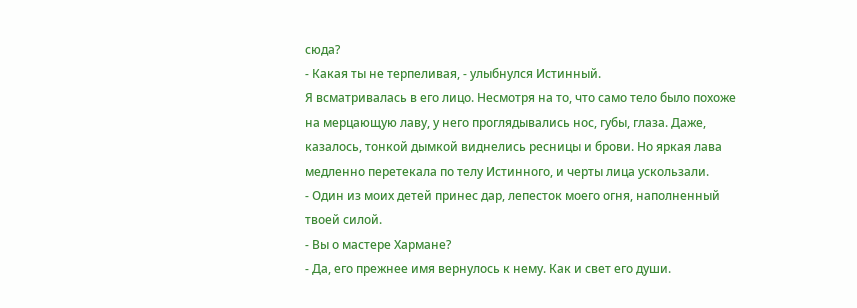сюда?
- Какая ты не терпеливая, - улыбнулся Истинный.
Я всматривалась в его лицо. Несмотря на то, что само тело было похоже на мерцающую лаву, у него проглядывались нос, губы, глаза. Даже, казалось, тонкой дымкой виднелись ресницы и брови. Но яркая лава медленно перетекала по телу Истинного, и черты лица ускользали.
- Один из моих детей принес дар, лепесток моего огня, наполненный твоей силой.
- Вы о мастере Хармане?
- Да, его прежнее имя вернулось к нему. Как и свет его души.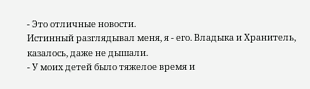- Это отличные новости.
Истинный разглядывал меня, я - его. Владыка и Хранитель, казалось, даже не дышали.
- У моих детей было тяжелое время и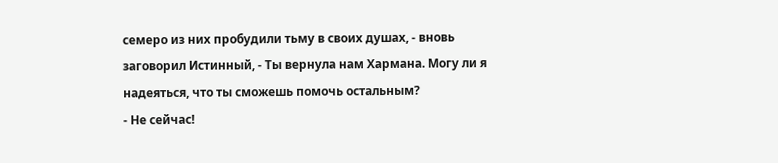семеро из них пробудили тьму в своих душах, - вновь заговорил Истинный, - Ты вернула нам Хармана. Могу ли я надеяться, что ты сможешь помочь остальным?
- Не сейчас!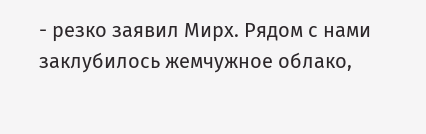- резко заявил Мирх. Рядом с нами заклубилось жемчужное облако,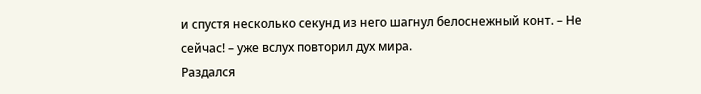и спустя несколько секунд из него шагнул белоснежный конт. – Не сейчас! – уже вслух повторил дух мира.
Раздался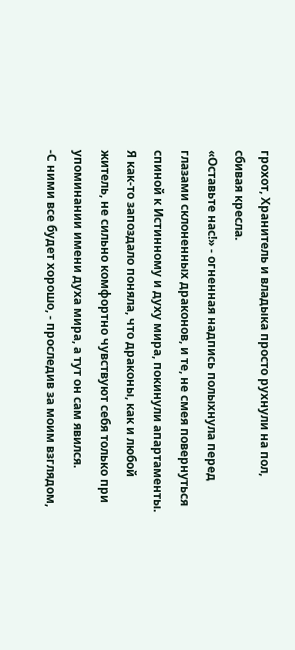грохот, Хранитель и владыка просто рухнули на пол, сбивая кресла.
«Оставьте нас!» - огненная надпись полыхнула перед глазами склоненных драконов, и те, не смея повернуться спиной к Истинному и духу мира, покинули апартаменты. Я как-то запоздало поняла, что драконы, как и любой житель, не сильно комфортно чувствуют себя только при упоминании имени духа мира, а тут он сам явился.
-С ними все будет хорошо, - проследив за моим взглядом,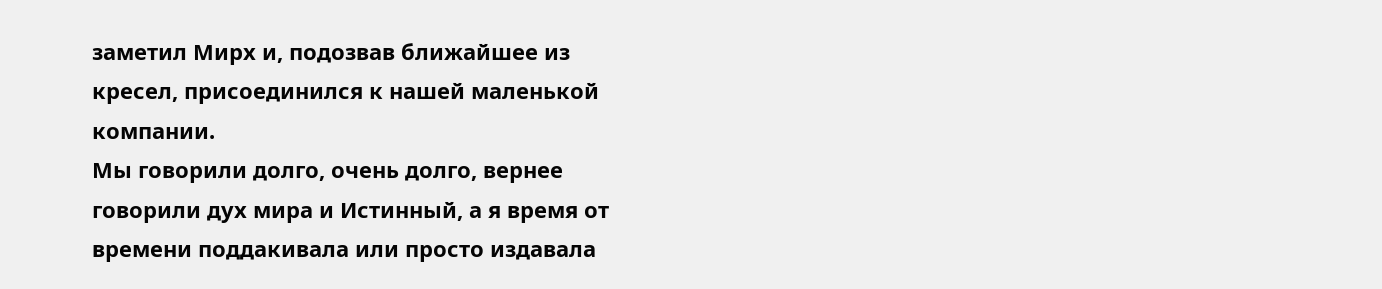заметил Мирх и, подозвав ближайшее из кресел, присоединился к нашей маленькой компании.
Мы говорили долго, очень долго, вернее говорили дух мира и Истинный, а я время от времени поддакивала или просто издавала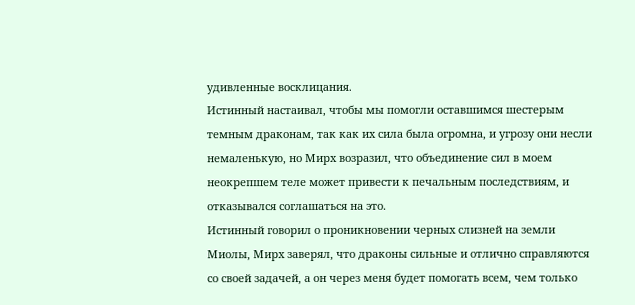удивленные восклицания.
Истинный настаивал, чтобы мы помогли оставшимся шестерым темным драконам, так как их сила была огромна, и угрозу они несли немаленькую, но Мирх возразил, что объединение сил в моем неокрепшем теле может привести к печальным последствиям, и отказывался соглашаться на это.
Истинный говорил о проникновении черных слизней на земли Миолы, Мирх заверял, что драконы сильные и отлично справляются со своей задачей, а он через меня будет помогать всем, чем только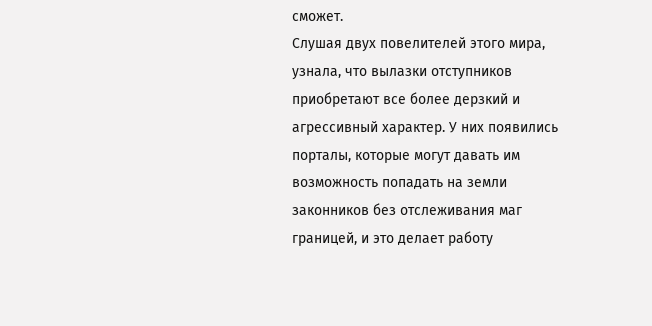сможет.
Слушая двух повелителей этого мира, узнала, что вылазки отступников приобретают все более дерзкий и агрессивный характер. У них появились порталы, которые могут давать им возможность попадать на земли законников без отслеживания маг границей, и это делает работу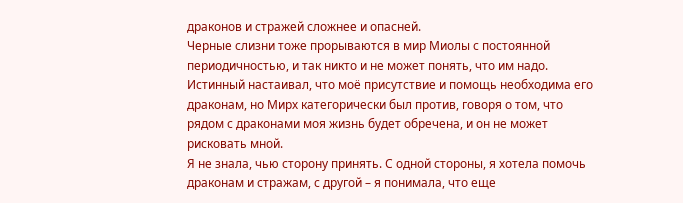драконов и стражей сложнее и опасней.
Черные слизни тоже прорываются в мир Миолы с постоянной периодичностью, и так никто и не может понять, что им надо. Истинный настаивал, что моё присутствие и помощь необходима его драконам, но Мирх категорически был против, говоря о том, что рядом с драконами моя жизнь будет обречена, и он не может рисковать мной.
Я не знала, чью сторону принять. С одной стороны, я хотела помочь драконам и стражам, с другой – я понимала, что еще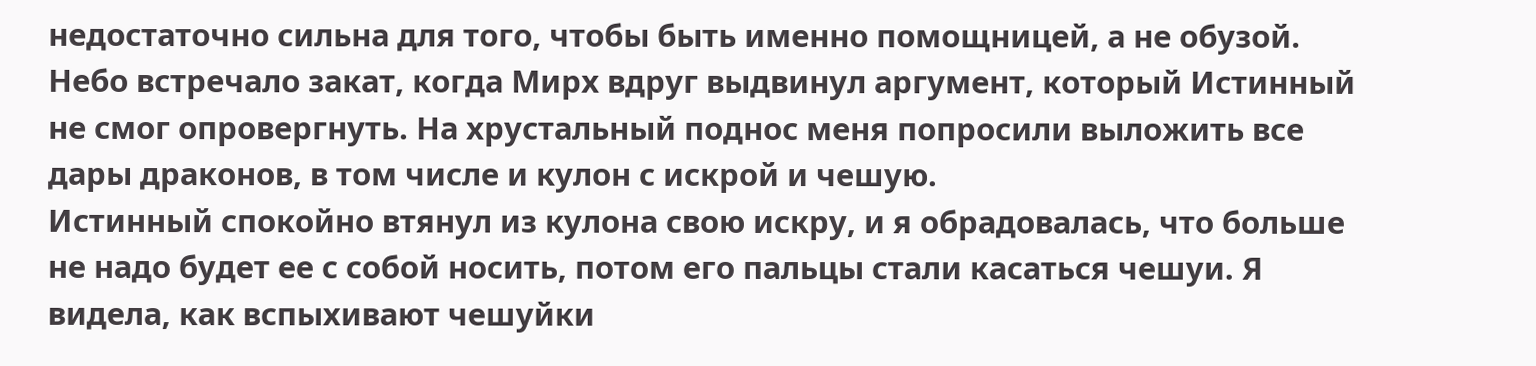недостаточно сильна для того, чтобы быть именно помощницей, а не обузой.
Небо встречало закат, когда Мирх вдруг выдвинул аргумент, который Истинный не смог опровергнуть. На хрустальный поднос меня попросили выложить все дары драконов, в том числе и кулон с искрой и чешую.
Истинный спокойно втянул из кулона свою искру, и я обрадовалась, что больше не надо будет ее с собой носить, потом его пальцы стали касаться чешуи. Я видела, как вспыхивают чешуйки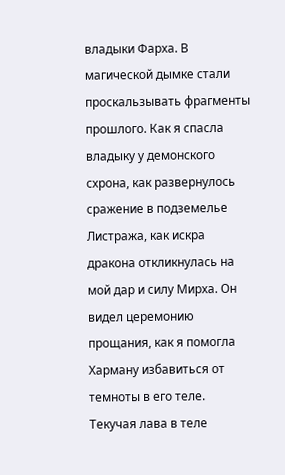владыки Фарха. В магической дымке стали проскальзывать фрагменты прошлого. Как я спасла владыку у демонского схрона, как развернулось сражение в подземелье Листража, как искра дракона откликнулась на мой дар и силу Мирха. Он видел церемонию прощания, как я помогла Харману избавиться от темноты в его теле.
Текучая лава в теле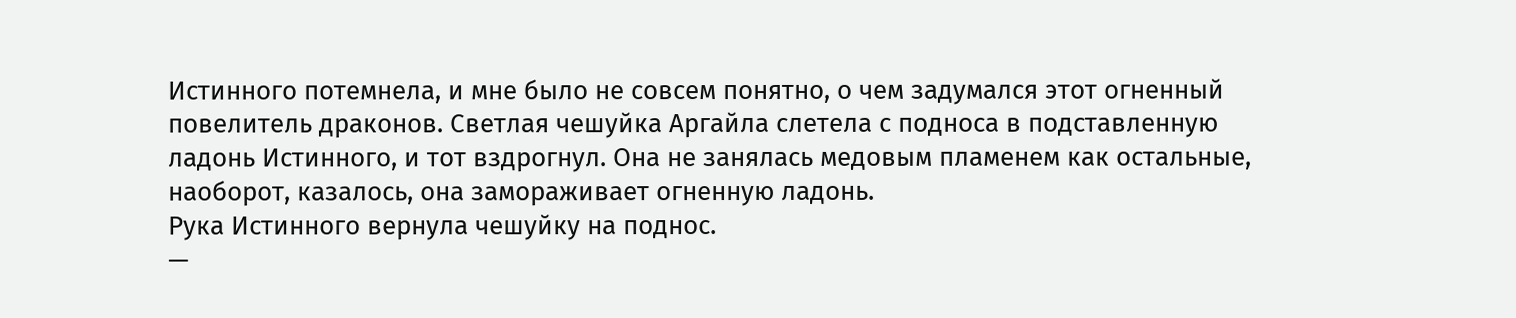Истинного потемнела, и мне было не совсем понятно, о чем задумался этот огненный повелитель драконов. Светлая чешуйка Аргайла слетела с подноса в подставленную ладонь Истинного, и тот вздрогнул. Она не занялась медовым пламенем как остальные, наоборот, казалось, она замораживает огненную ладонь.
Рука Истинного вернула чешуйку на поднос.
—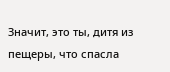Значит, это ты, дитя из пещеры, что спасла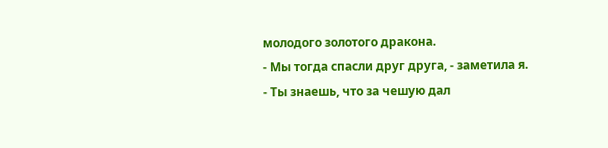молодого золотого дракона.
- Мы тогда спасли друг друга, - заметила я.
- Ты знаешь, что за чешую дал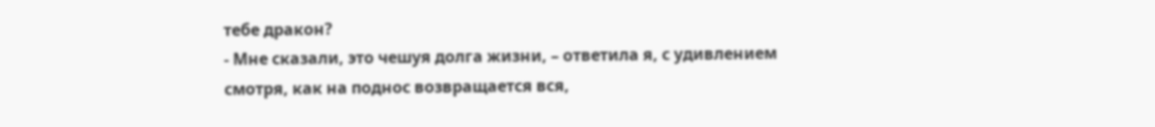тебе дракон?
- Мне сказали, это чешуя долга жизни, – ответила я, с удивлением смотря, как на поднос возвращается вся,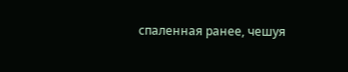спаленная ранее, чешуя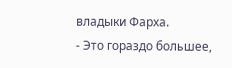владыки Фарха.
- Это гораздо большее,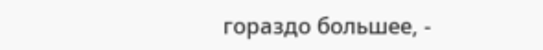гораздо большее, -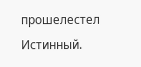прошелестел Истинный.